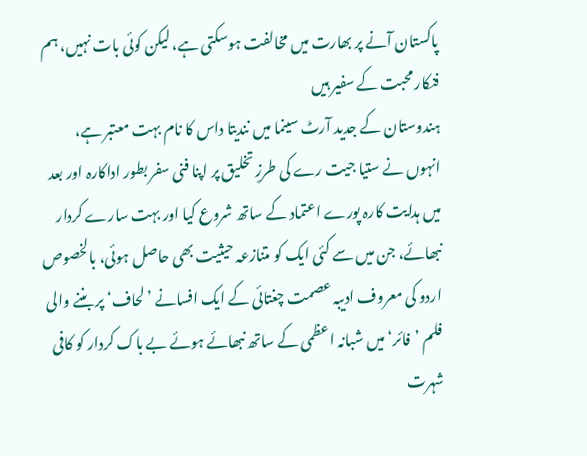پاکستان آنے پر بھارت میں مخالفت ہوسکتی ہے، لیکن کوئی بات نہیں، ہم فنکار محبت کے سفیر ہیں
ہندوستان کے جدید آرٹ سینما میں نندیتا داس کا نام بہت معتبر ہے، انہوں نے ستیا جیت رے کی طرزِ تخلیق پر اپنا فنی سفر بطور اداکارہ اور بعد میں ہدایت کارہ پورے اعتماد کے ساتھ شروع کیا اور بہت سارے کردار نبھائے، جن میں سے کئی ایک کو متنازعہ حیثیت بھی حاصل ہوئی، بالخصوص اردو کی معروف ادیبہ عصمت چغتائی کے ایک افسانے ’لحاف‘ پر بننے والی فلم ’فائر‘ میں شبانہ اعظمی کے ساتھ نبھائے ہوئے بے باک کردار کو کافی شہرت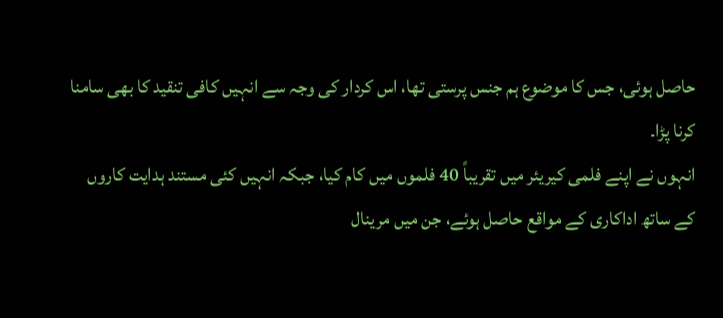حاصل ہوئی، جس کا موضوع ہم جنس پرستی تھا، اس کردار کی وجہ سے انہیں کافی تنقید کا بھی سامنا کرنا پڑا۔
انہوں نے اپنے فلمی کیریئر میں تقریباً 40 فلموں میں کام کیا، جبکہ انہیں کئی مستند ہدایت کاروں کے ساتھ اداکاری کے مواقع حاصل ہوئے، جن میں مرینال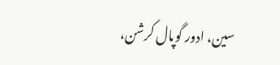سین، ادور گوپال کرشن،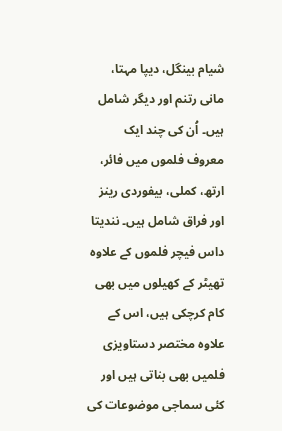شیام بینگل، دیپا مہتا، مانی رتنم اور دیگر شامل ہیں۔ اُن کی چند ایک معروف فلموں میں فائر، ارتھ، کملی، بیفوردی رینز اور فراق شامل ہیں۔ نندیتا داس فیچر فلموں کے علاوہ تھیٹر کے کھیلوں میں بھی کام کرچکی ہیں، اس کے علاوہ مختصر دستاویزی فلمیں بھی بناتی ہیں اور کئی سماجی موضوعات کی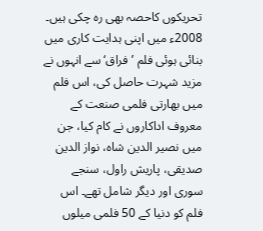تحریکوں کاحصہ بھی رہ چکی ہیں۔
2008ء میں اپنی ہدایت کاری میں بنائی ہوئی فلم ’فراق‘ سے انہوں نے مزید شہرت حاصل کی، اس فلم میں بھارتی فلمی صنعت کے معروف اداکاروں نے کام کیا، جن میں نصیر الدین شاہ، نواز الدین صدیقی، پاریش راول، سنجے سوری اور دیگر شامل تھے۔ اس فلم کو دنیا کے 50 فلمی میلوں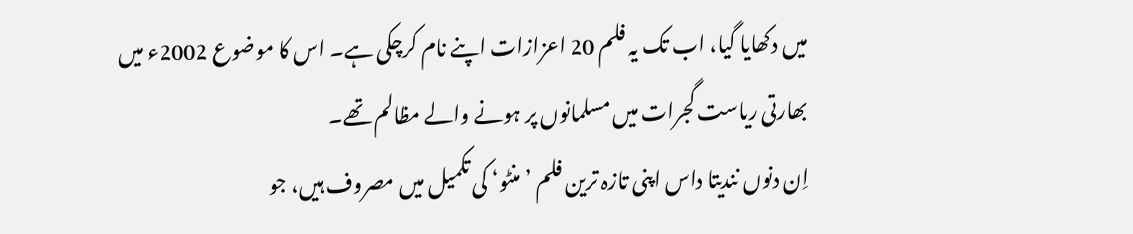میں دکھایا گیا، اب تک یہ فلم 20 اعزازات اپنے نام کرچکی ہے۔ اس کا موضوع 2002ء میں بھارتی ریاست گجرات میں مسلمانوں پر ہونے والے مظالم تھے۔
اِن دنوں نندیتا داس اپنی تازہ ترین فلم ’منٹو‘ کی تکمیل میں مصروف ہیں، جو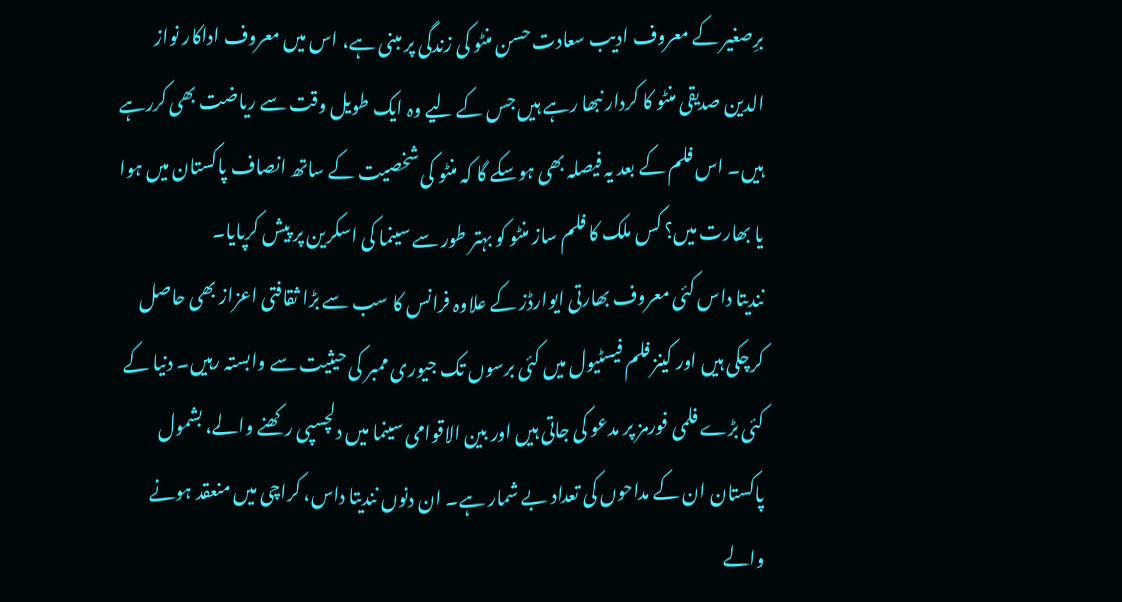برِصغیر کے معروف ادیب سعادت حسن منٹو کی زندگی پر مبنی ہے، اس میں معروف اداکار نواز الدین صدیقی منٹو کا کردار نبھا رہے ہیں جس کے لیے وہ ایک طویل وقت سے ریاضت بھی کررہے ہیں۔ اس فلم کے بعد یہ فیصلہ بھی ہوسکے گا کہ منٹو کی شخصیت کے ساتھ انصاف پاکستان میں ہوا یا بھارت میں؟ کس ملک کا فلم ساز منٹو کو بہتر طور سے سینما کی اسکرین پر پیش کرپایا۔
نندیتا داس کئی معروف بھارتی ایوارڈز کے علاوہ فرانس کا سب سے بڑا ثقافتی اعزاز بھی حاصل کرچکی ہیں اور کینز فلم فیسٹیول میں کئی برسوں تک جیوری ممبر کی حیثیت سے وابستہ رہیں۔ دنیا کے کئی بڑے فلمی فورمز پر مدعو کی جاتی ہیں اور بین الاقوامی سینما میں دلچسپی رکھنے والے، بشمول پاکستان ان کے مداحوں کی تعداد بے شمار ہے۔ ان دنوں نندیتا داس، کراچی میں منعقد ہونے والے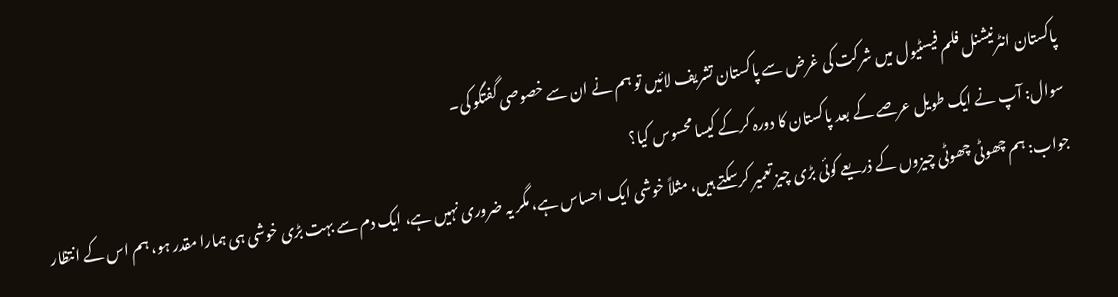پاکستان انٹرنیشنل فلم فیسٹیول میں شرکت کی غرض سے پاکستان تشریف لائیں تو ہم نے ان سے خصوصی گفتگو کی۔
سوال: آپ نے ایک طویل عرصے کے بعد پاکستان کا دورہ کرکے کیسا محسوس کیا؟
جواب: ہم چھوٹی چھوٹی چیزوں کے ذریعے کوئی بڑی چیز تعمیر کرسکتے ہیں، مثلاً خوشی ایک احساس ہے، مگر یہ ضروری نہیں ہے، ایک دم سے بہت بڑی خوشی ہی ہمارا مقدر ہو، ہم اس کے انتظار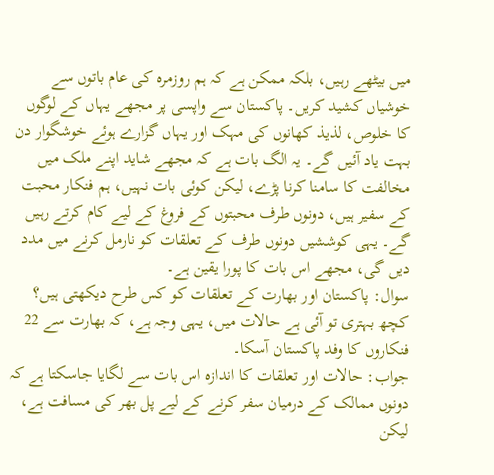میں بیٹھے رہیں، بلکہ ممکن ہے کہ ہم روزمرہ کی عام باتوں سے خوشیاں کشید کریں۔ پاکستان سے واپسی پر مجھے یہاں کے لوگوں کا خلوص، لذیذ کھانوں کی مہک اور یہاں گزارے ہوئے خوشگوار دن بہت یاد آئیں گے۔ یہ الگ بات ہے کہ مجھے شاید اپنے ملک میں مخالفت کا سامنا کرنا پڑے، لیکن کوئی بات نہیں، ہم فنکار محبت کے سفیر ہیں، دونوں طرف محبتوں کے فروغ کے لیے کام کرتے رہیں گے۔ یہی کوششیں دونوں طرف کے تعلقات کو نارمل کرنے میں مدد دیں گی، مجھے اس بات کا پورا یقین ہے۔
سوال: پاکستان اور بھارت کے تعلقات کو کس طرح دیکھتی ہیں؟ کچھ بہتری تو آئی ہے حالات میں، یہی وجہ ہے، کہ بھارت سے 22 فنکاروں کا وفد پاکستان آسکا۔
جواب: حالات اور تعلقات کا اندازہ اس بات سے لگایا جاسکتا ہے کہ دونوں ممالک کے درمیان سفر کرنے کے لیے پل بھر کی مسافت ہے، لیکن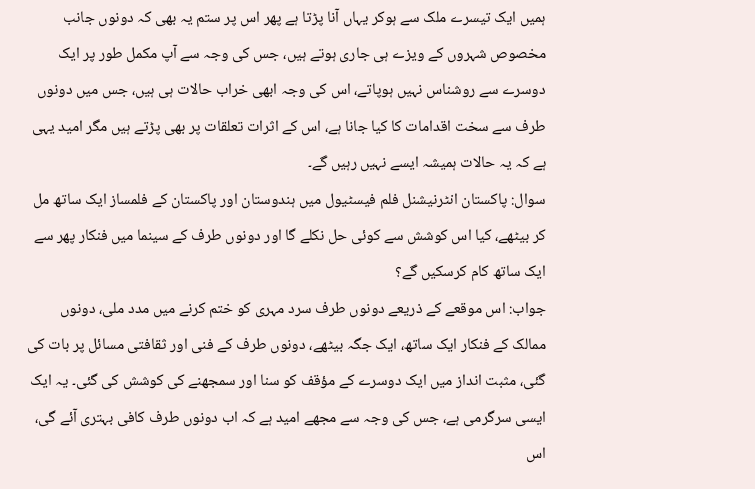ہمیں ایک تیسرے ملک سے ہوکر یہاں آنا پڑتا ہے پھر اس پر ستم یہ بھی کہ دونوں جانب مخصوص شہروں کے ویزے ہی جاری ہوتے ہیں، جس کی وجہ سے آپ مکمل طور پر ایک دوسرے سے روشناس نہیں ہوپاتے، اس کی وجہ ابھی خراب حالات ہی ہیں، جس میں دونوں طرف سے سخت اقدامات کا کیا جانا ہے، اس کے اثرات تعلقات پر بھی پڑتے ہیں مگر امید یہی ہے کہ یہ حالات ہمیشہ ایسے نہیں رہیں گے۔
سوال: پاکستان انٹرنیشنل فلم فیسٹیول میں ہندوستان اور پاکستان کے فلمساز ایک ساتھ مل کر بیٹھے، کیا اس کوشش سے کوئی حل نکلے گا اور دونوں طرف کے سینما میں فنکار پھر سے ایک ساتھ کام کرسکیں گے؟
جواب: اس موقعے کے ذریعے دونوں طرف سرد مہری کو ختم کرنے میں مدد ملی، دونوں ممالک کے فنکار ایک ساتھ، ایک جگہ بیٹھے، دونوں طرف کے فنی اور ثقافتی مسائل پر بات کی گئی، مثبت انداز میں ایک دوسرے کے مؤقف کو سنا اور سمجھنے کی کوشش کی گئی۔ یہ ایک ایسی سرگرمی ہے، جس کی وجہ سے مجھے امید ہے کہ اب دونوں طرف کافی بہتری آئے گی، اس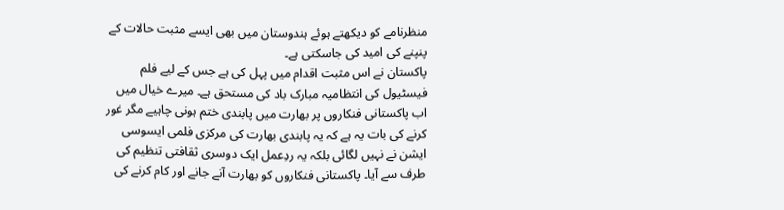منظرنامے کو دیکھتے ہوئے ہندوستان میں بھی ایسے مثبت حالات کے پنپنے کی امید کی جاسکتی ہے۔
پاکستان نے اس مثبت اقدام میں پہل کی ہے جس کے لیے فلم فیسٹیول کی انتظامیہ مبارک باد کی مستحق ہے۔ میرے خیال میں اب پاکستانی فنکاروں پر بھارت میں پابندی ختم ہونی چاہیے مگر غور کرنے کی بات یہ ہے کہ یہ پابندی بھارت کی مرکزی فلمی ایسوسی ایشن نے نہیں لگائی بلکہ یہ ردِعمل ایک دوسری ثقافتی تنظیم کی طرف سے آیا۔ پاکستانی فنکاروں کو بھارت آنے جانے اور کام کرنے کی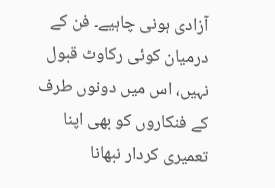آزادی ہونی چاہیے۔ فن کے درمیان کوئی رکاوٹ قبول نہیں، اس میں دونوں طرف کے فنکاروں کو بھی اپنا تعمیری کردار نبھانا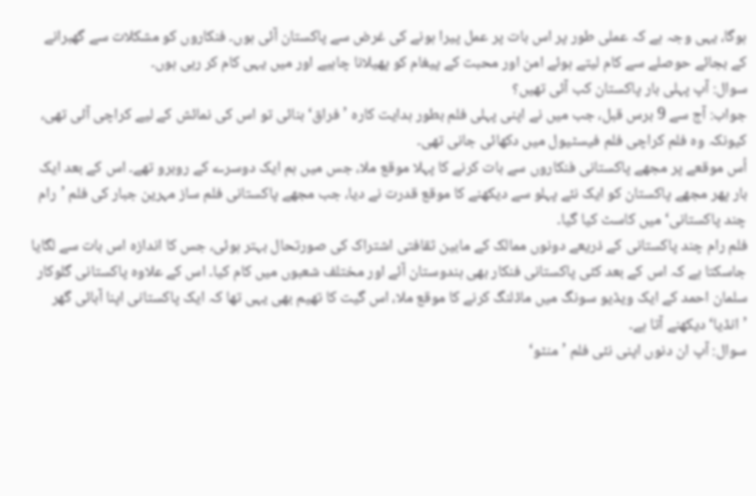ہوگا، یہی وجہ ہے کہ عملی طور پر اس بات پر عمل پیرا ہونے کی غرض سے پاکستان آئی ہوں۔ فنکاروں کو مشکلات سے گھبرانے کے بجائے حوصلے سے کام لیتے ہوئے امن اور محبت کے پیغام کو پھیلانا چاہیے اور میں یہی کام کر رہی ہوں۔
سوال: آپ پہلی بار پاکستان کب آئی تھیں؟
جواب: آج سے 9 برس قبل، جب میں نے اپنی پہلی فلم بطور ہدایت کارہ ’فراق‘ بنائی تو اس کی نمائش کے لیے کراچی آئی تھی، کیونکہ وہ فلم کراچی فلم فیسٹیول میں دکھائی جانی تھی۔
اُس موقعے پر مجھے پاکستانی فنکاروں سے بات کرنے کا پہلا موقع ملا، جس میں ہم ایک دوسرے کے روبرو تھے۔ اس کے بعد ایک بار پھر مجھے پاکستان کو ایک نئے پہلو سے دیکھنے کا موقع قدرت نے دیا، جب مجھے پاکستانی فلم ساز مہرین جبار کی فلم ’رام چند پاکستانی‘ میں کاسٹ کیا گیا۔
فلم رام چند پاکستانی کے ذریعے دونوں ممالک کے مابین ثقافتی اشتراک کی صورتحال بہتر ہوئی، جس کا اندازہ اس بات سے لگایا جاسکتا ہے کہ اس کے بعد کئی پاکستانی فنکار بھی ہندوستان آئے اور مختلف شعبوں میں کام کیا۔ اس کے علاوہ پاکستانی گلوکار سلمان احمد کے ایک ویڈیو سونگ میں ماڈلنگ کرنے کا موقع ملا، اس گیت کا تھیم بھی یہی تھا کہ ایک پاکستانی اپنا آبائی گھر ’انڈیا‘ دیکھنے آتا ہے۔
سوال: آپ ان دنوں اپنی نئی فلم ’منٹو‘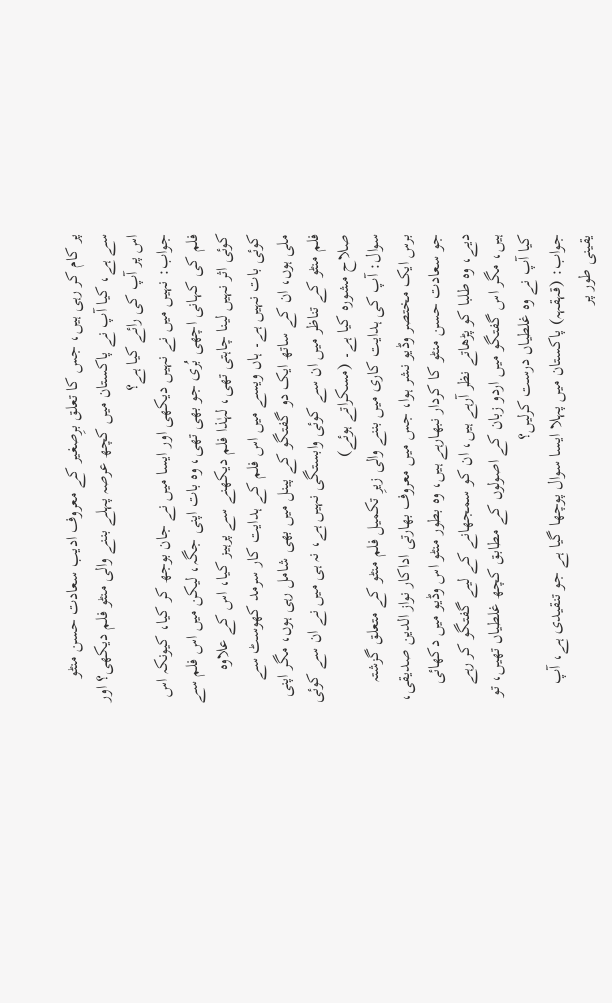پر کام کر رہی ہیں، جس کا تعلق برِصغیر کے معروف ادیب سعادت حسن منٹو سے ہے، کیا آپ نے پاکستان میں کچھ عرصہ پہلے بننے والی منٹو فلم دیکھی؟ اور اس پر آپ کی رائے کیا ہے؟
جواب: نہیں میں نے نہیں دیکھی اور ایسا میں نے جان بوجھ کر کیا، کیونکہ اس فلم کی کہانی اچھی بُری جو بھی تھی، وہ بات اپنی جگہ، لیکن میں اس فلم سے کوئی اثر نہیں لینا چاہتی تھی، لہٰذا فلم دیکھنے سے پرہیز کیا، اس کے علاوہ کوئی بات نہیں ہے۔ ہاں ویسے میں اس فلم کے ہدایت کار سرمد کھوسٹ سے ملی ہوں، ان کے ساتھ ایک دو گفتگو کے پینل میں بھی شامل رہی ہوں، مگر اپنی فلم منٹو کے تناظر میں ان سے کوئی وابستگی نہیں ہے، نہ ہی میں نے ان سے کوئی صلاح مشورہ کیا ہے۔ (مسکراتے ہوئے)
سوال: آپ کی ہدایت کاری میں بننے والی زیرِ تکمیل فلم منٹو کے متعلق گزشتہ برس ایک مختصر وڈیو نشر ہوا، جس میں معروف بھارتی اداکار نواز الدین صدیقی، جو سعادت حسن منٹو کا کردار نبھارہے ہیں، وہ بطور منٹو اس وڈیو میں دکھائی دیے، وہ طلبا کو پڑھاتے نظر آرہے ہیں، ان کو سمجھانے کے لیے گفتگو کر رہے ہیں، مگر اس گفتگو میں اردو زبان کے اصولوں کے مطابق کچھ غلطیاں تھیں، تو کیا آپ نے وہ غلطیاں درست کرلیں؟
جواب: (قہقہہ) پاکستان میں پہلا ایسا سوال پوچھا گیا ہے جو تنقیدی ہے، آپ یقینی طور پر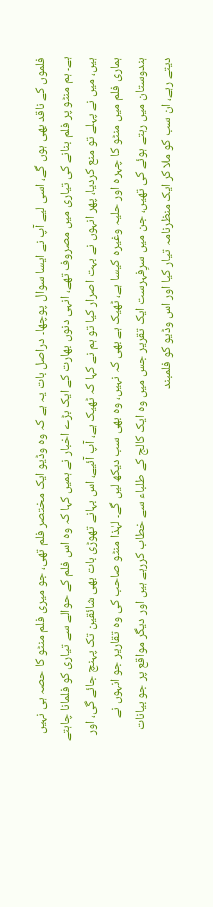فلموں کے ناقد بھی ہوں گے، اسی لیے آپ نے ایسا سوال پوچھا۔ دراصل بات یہ ہے کہ وہ وڈیو ایک مختصر فلم تھی، جو میری فلم منٹو کا حصہ ہی نہیں ہے۔ ہم منٹو پر فلم بنانے کی تیاری میں مصروف تھے، انہی دنوں بھارت کے ایک بڑے اخبار نے ہمیں کہا کہ وہ اس فلم کے حوالے سے تیاری کو فلمانا چاہتے ہیں، میں نے پہلے تو منع کردیا، پھر انہوں نے بہت اصرار کیا تو ہم نے کہا کہ ٹھیک ہے، آپ آئیے، اس بہانے تھوڑی بات بھی شائقین تک پہنچ جائے گی، اور ہماری فلم میں منٹو کا چہرہ اور حلیہ وغیرہ کیسا ہے، ٹھیک ہے بھی کہ نہیں، وہ بھی سب دیکھ لیں گے۔ لہٰذا منٹو صاحب کی وہ تقاریر جو انہوں نے ہندوستان میں رہتے ہوئے کی تھیں، جن میں سرِفہرست ایک تقریر جس میں وہ ایک کالج کے طلباء سے خطاب کررہے ہیں اور دیگر مواقع پر جو بیانات دیتے رہے، ان سب کو ملا کر ایک منظرنامہ تیار کیا اور اس وڈیو کو فلمبند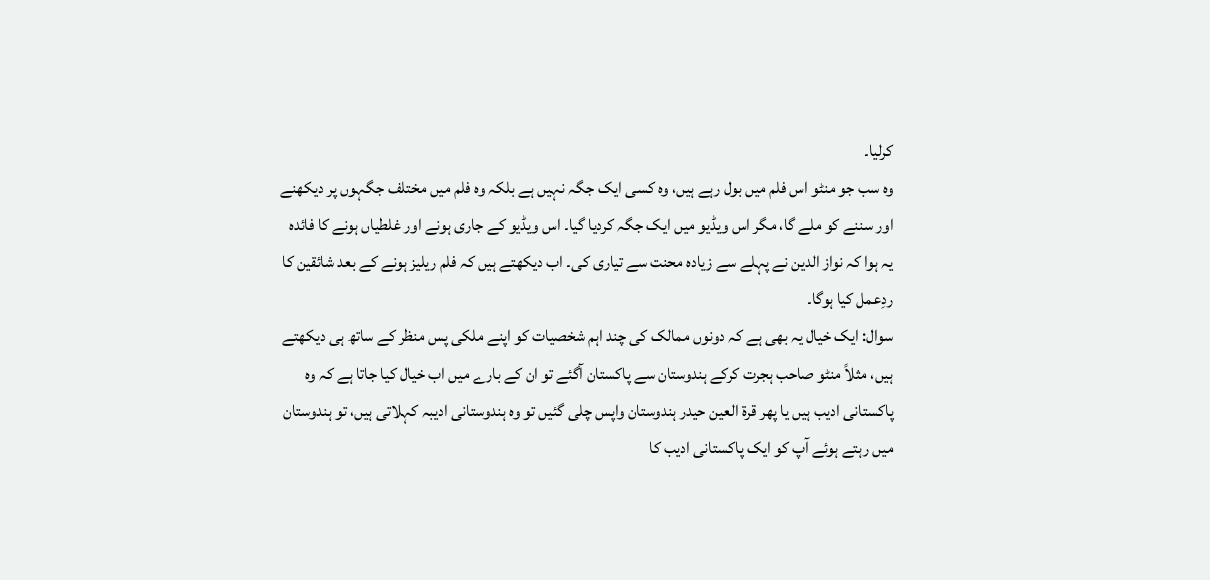کرلیا۔
وہ سب جو منٹو اس فلم میں بول رہے ہیں، وہ کسی ایک جگہ نہیں ہے بلکہ وہ فلم میں مختلف جگہوں پر دیکھنے اور سننے کو ملے گا، مگر اس ویڈیو میں ایک جگہ کردیا گیا۔ اس ویڈیو کے جاری ہونے اور غلطیاں ہونے کا فائدہ یہ ہوا کہ نواز الدین نے پہلے سے زیادہ محنت سے تیاری کی۔ اب دیکھتے ہیں کہ فلم ریلیز ہونے کے بعد شائقین کا ردِعمل کیا ہوگا۔
سوال: ایک خیال یہ بھی ہے کہ دونوں ممالک کی چند اہم شخصیات کو اپنے ملکی پس منظر کے ساتھ ہی دیکھتے ہیں، مثلاً منٹو صاحب ہجرت کرکے ہندوستان سے پاکستان آگئے تو ان کے بارے میں اب خیال کیا جاتا ہے کہ وہ پاکستانی ادیب ہیں یا پھر قرۃ العین حیدر ہندوستان واپس چلی گئیں تو وہ ہندوستانی ادیبہ کہلاتی ہیں، تو ہندوستان میں رہتے ہوئے آپ کو ایک پاکستانی ادیب کا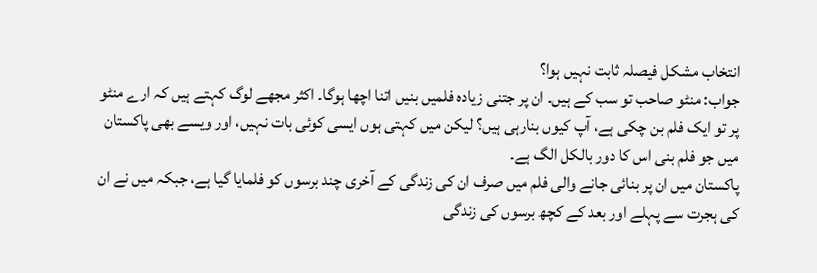انتخاب مشکل فیصلہ ثابت نہیں ہوا؟
جواب: منٹو صاحب تو سب کے ہیں۔ ان پر جتنی زیادہ فلمیں بنیں اتنا اچھا ہوگا۔ اکثر مجھے لوگ کہتے ہیں کہ ارے منٹو پر تو ایک فلم بن چکی ہے، آپ کیوں بنارہی ہیں؟ لیکن میں کہتی ہوں ایسی کوئی بات نہیں، اور ویسے بھی پاکستان میں جو فلم بنی اس کا دور بالکل الگ ہے۔
پاکستان میں ان پر بنائی جانے والی فلم میں صرف ان کی زندگی کے آخری چند برسوں کو فلمایا گیا ہے، جبکہ میں نے ان کی ہجرت سے پہلے اور بعد کے کچھ برسوں کی زندگی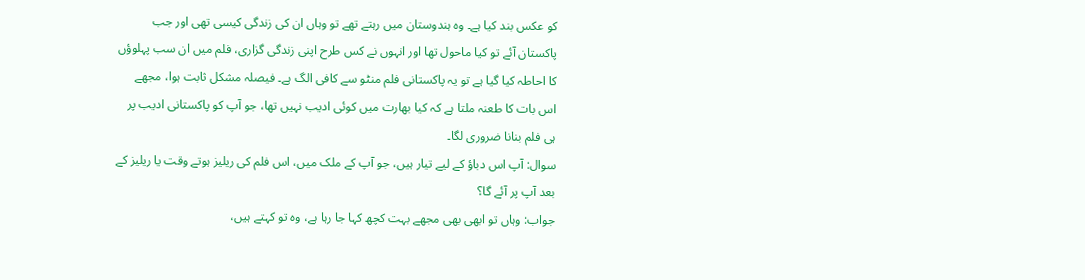کو عکس بند کیا ہے۔ وہ ہندوستان میں رہتے تھے تو وہاں ان کی زندگی کیسی تھی اور جب پاکستان آئے تو کیا ماحول تھا اور انہوں نے کس طرح اپنی زندگی گزاری، فلم میں ان سب پہلوؤں کا احاطہ کیا گیا ہے تو یہ پاکستانی فلم منٹو سے کافی الگ ہے۔ فیصلہ مشکل ثابت ہوا، مجھے اس بات کا طعنہ ملتا ہے کہ کیا بھارت میں کوئی ادیب نہیں تھا، جو آپ کو پاکستانی ادیب پر ہی فلم بنانا ضروری لگا۔
سوال: آپ اس دباؤ کے لیے تیار ہیں، جو آپ کے ملک میں، اس فلم کی ریلیز ہوتے وقت یا ریلیز کے بعد آپ پر آئے گا؟
جواب: وہاں تو ابھی بھی مجھے بہت کچھ کہا جا رہا ہے، وہ تو کہتے ہیں،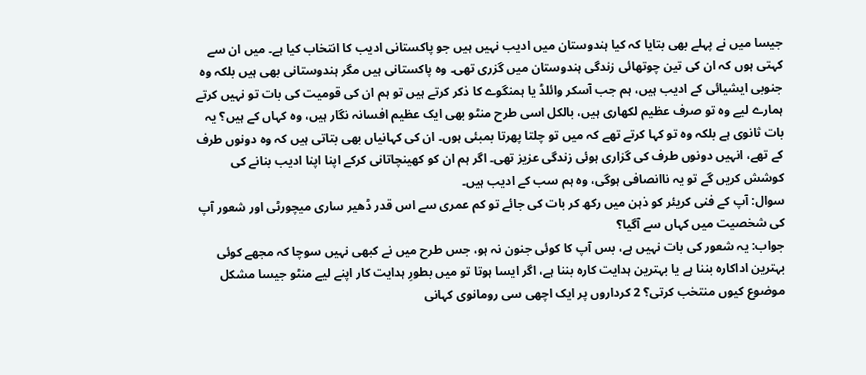جیسا میں نے پہلے بھی بتایا کہ کیا ہندوستان میں ادیب نہیں ہیں جو پاکستانی ادیب کا انتخاب کیا ہے۔ میں ان سے کہتی ہوں کہ ان کی تین چوتھائی زندگی ہندوستان میں گزری تھی۔ وہ پاکستانی ہیں مگر ہندوستانی بھی ہیں بلکہ وہ جنوبی ایشیائی کے ادیب ہیں، ہم جب آسکر وائلڈ یا ہمنگوے کا ذکر کرتے ہیں تو ہم ان کی قومیت کی بات تو نہیں کرتے ہمارے لیے وہ تو صرف عظیم لکھاری ہیں، بالکل اسی طرح منٹو بھی ایک عظیم افسانہ نگار ہیں، وہ کہاں کے ہیں؟ یہ بات ثانوی ہے بلکہ وہ تو کہا کرتے تھے کہ میں تو چلتا پھرتا بمبئی ہوں۔ ان کی کہانیاں بھی بتاتی ہیں کہ وہ دونوں طرف کے تھے، انہیں دونوں طرف کی گزاری ہوئی زندگی عزیز تھی۔ اگر ہم ان کو کھینچاتانی کرکے اپنا اپنا ادیب بنانے کی کوشش کریں گے تو یہ ناانصافی ہوگی، وہ ہم سب کے ادیب ہیں۔
سوال: آپ کے فنی کریئر کو ذہن میں رکھ کر بات کی جائے تو کم عمری سے اس قدر ڈھیر ساری میچورٹی اور شعور آپ کی شخصیت میں کہاں سے آگیا؟
جواب: یہ شعور کی بات نہیں ہے، بس آپ کا کوئی جنون نہ ہو، جس طرح میں نے کبھی نہیں سوچا کہ مجھے کوئی بہترین اداکارہ بننا ہے یا بہترین ہدایت کارہ بننا ہے، اگر ایسا ہوتا تو میں بطورِ ہدایت کار اپنے لیے منٹو جیسا مشکل موضوع کیوں منتخب کرتی؟ 2 کرداروں پر ایک اچھی سی رومانوی کہانی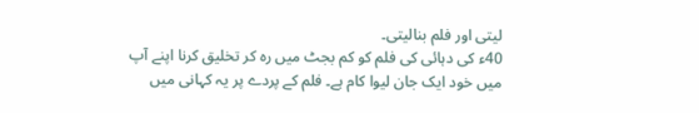لیتی اور فلم بنالیتی۔
40ء کی دہائی کی فلم کو کم بجٹ میں رہ کر تخلیق کرنا اپنے آپ میں خود ایک جان لیوا کام ہے۔ فلم کے پردے پر یہ کہانی میں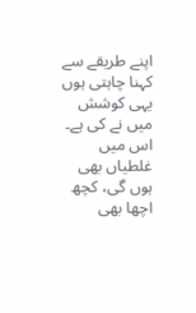اپنے طریقے سے کہنا چاہتی ہوں یہی کوشش میں نے کی ہے۔ اس میں غلطیاں بھی ہوں گی، کچھ اچھا بھی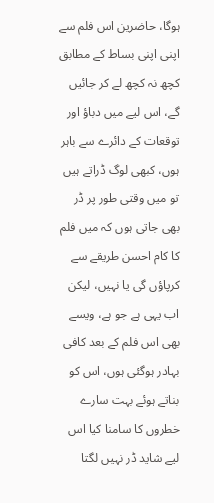ہوگا، حاضرین اس فلم سے اپنی اپنی بساط کے مطابق کچھ نہ کچھ لے کر جائیں گے، اس لیے میں دباؤ اور توقعات کے دائرے سے باہر ہوں، کبھی لوگ ڈراتے ہیں تو میں وقتی طور پر ڈر بھی جاتی ہوں کہ میں فلم کا کام احسن طریقے سے کرپاؤں گی یا نہیں، لیکن اب یہی ہے جو ہے، ویسے بھی اس فلم کے بعد کافی بہادر ہوگئی ہوں، اس کو بناتے ہوئے بہت سارے خطروں کا سامنا کیا اس لیے شاید ڈر نہیں لگتا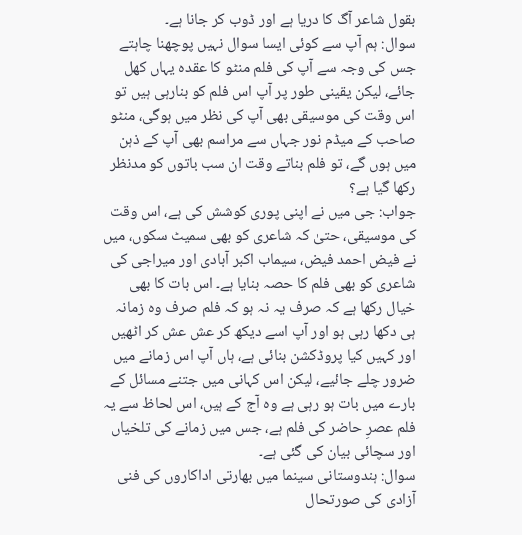بقول شاعر آگ کا دریا ہے اور ڈوب کر جانا ہے۔
سوال: ہم آپ سے کوئی ایسا سوال نہیں پوچھنا چاہتے جس کی وجہ سے آپ کی فلم منٹو کا عقدہ یہاں کھل جائے، لیکن یقینی طور پر آپ اس فلم کو بنارہی ہیں تو اس وقت کی موسیقی بھی آپ کی نظر میں ہوگی، منٹو صاحب کے میڈم نور جہاں سے مراسم بھی آپ کے ذہن میں ہوں گے، تو فلم بناتے وقت ان سب باتوں کو مدنظر رکھا گیا ہے؟
جواب: جی میں نے اپنی پوری کوشش کی ہے، اس وقت کی موسیقی، حتیٰ کہ شاعری کو بھی سمیٹ سکوں، میں نے فیض احمد فیض، سیماب اکبر آبادی اور میراجی کی شاعری کو بھی فلم کا حصہ بنایا ہے۔ اس بات کا بھی خیال رکھا ہے کہ صرف یہ نہ ہو کہ فلم صرف وہ زمانہ ہی دکھا رہی ہو اور آپ اسے دیکھ کر عش عش کر اٹھیں اور کہیں کیا پروڈکشن بنائی ہے، ہاں آپ اس زمانے میں ضرور چلے جائیے، لیکن اس کہانی میں جتنے مسائل کے بارے میں بات ہو رہی ہے وہ آج کے ہیں، اس لحاظ سے یہ فلم عصرِ حاضر کی فلم ہے، جس میں زمانے کی تلخیاں اور سچائی بیان کی گئی ہے۔
سوال: ہندوستانی سینما میں بھارتی اداکاروں کی فنی آزادی کی صورتحال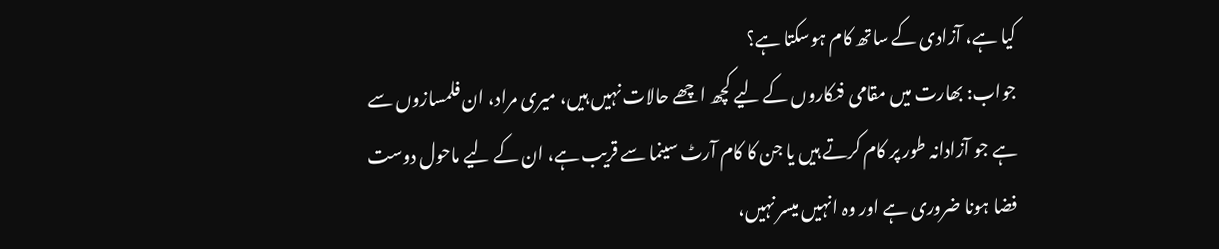کیا ہے، آزادی کے ساتھ کام ہوسکتا ہے؟
جواب: بھارت میں مقامی فنکاروں کے لیے کچھ اچھے حالات نہیں ہیں، میری مراد، ان فلمسازوں سے ہے جو آزادانہ طور پر کام کرتے ہیں یا جن کا کام آرٹ سینما سے قریب ہے، ان کے لیے ماحول دوست فضا ہونا ضروری ہے اور وہ انہیں میسر نہیں،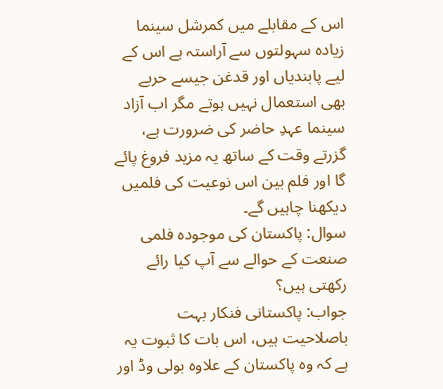اس کے مقابلے میں کمرشل سینما زیادہ سہولتوں سے آراستہ ہے اس کے لیے پابندیاں اور قدغن جیسے حربے بھی استعمال نہیں ہوتے مگر اب آزاد سینما عہدِ حاضر کی ضرورت ہے، گزرتے وقت کے ساتھ یہ مزید فروغ پائے گا اور فلم بین اس نوعیت کی فلمیں دیکھنا چاہیں گے۔
سوال: پاکستان کی موجودہ فلمی صنعت کے حوالے سے آپ کیا رائے رکھتی ہیں؟
جواب: پاکستانی فنکار بہت باصلاحیت ہیں، اس بات کا ثبوت یہ ہے کہ وہ پاکستان کے علاوہ بولی وڈ اور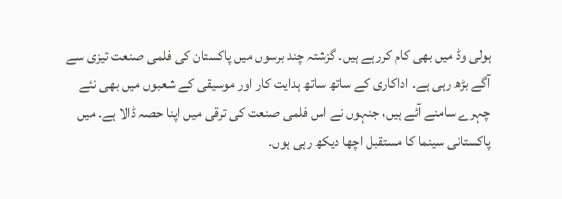ہولی وڈ میں بھی کام کررہے ہیں۔ گزشتہ چند برسوں میں پاکستان کی فلمی صنعت تیزی سے آگے بڑھ رہی ہے۔ اداکاری کے ساتھ ساتھ ہدایت کار اور موسیقی کے شعبوں میں بھی نئے چہرے سامنے آئے ہیں، جنہوں نے اس فلمی صنعت کی ترقی میں اپنا حصہ ڈالا ہے۔ میں پاکستانی سینما کا مستقبل اچھا دیکھ رہی ہوں۔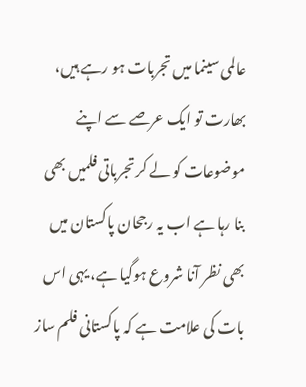عالمی سینما میں تجربات ہو رہے ہیں، بھارت تو ایک عرصے سے اپنے موضوعات کو لے کر تجرباتی فلمیں بھی بنا رہا ہے اب یہ رجحان پاکستان میں بھی نظر آنا شروع ہوگیا ہے، یہی اس بات کی علامت ہے کہ پاکستانی فلم ساز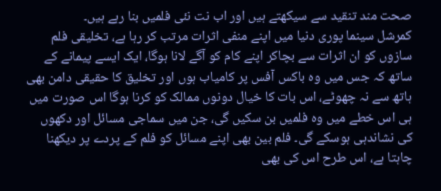صحت مند تنقید سے سیکھتے ہیں اور اب نت نئی فلمیں بنا رہے ہیں۔
کمرشل سینما پوری دنیا میں اپنے منفی اثرات مرتب کر رہا ہے، تخلیقی فلم سازوں کو ان اثرات سے بچاکر اپنے کام کو آگے لانا ہوگا، ایک ایسے پیمانے کے ساتھ کہ جس میں وہ باکس آفس پر کامیاب ہوں اور تخلیق کا حقیقی دامن بھی ہاتھ سے نہ چھوٹے، اس بات کا خیال دونوں ممالک کو کرنا ہوگا اس صورت میں ہی اس خطے میں وہ فلمیں بن سکیں گی، جن میں سماجی مسائل اور دکھوں کی نشاندہی ہوسکے گی۔ فلم بین بھی اپنے مسائل کو فلم کے پردے پر دیکھنا چاہتا ہے، اس طرح اس کی بھی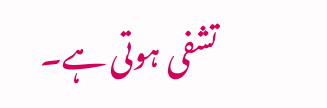تشفی ہوتی ہے۔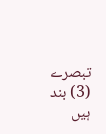تبصرے (3) بند ہیں